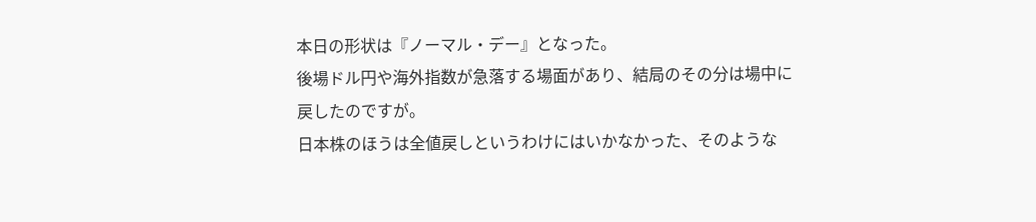本日の形状は『ノーマル・デー』となった。
後場ドル円や海外指数が急落する場面があり、結局のその分は場中に戻したのですが。
日本株のほうは全値戻しというわけにはいかなかった、そのような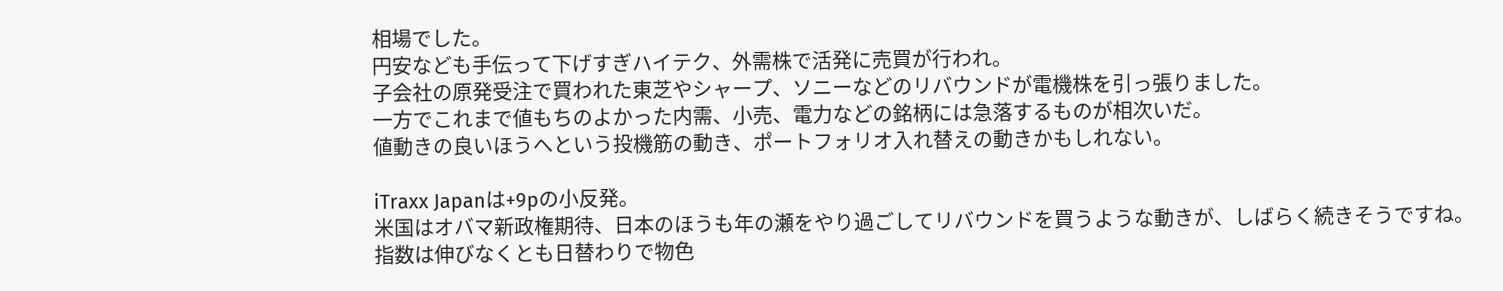相場でした。
円安なども手伝って下げすぎハイテク、外需株で活発に売買が行われ。
子会社の原発受注で買われた東芝やシャープ、ソニーなどのリバウンドが電機株を引っ張りました。
一方でこれまで値もちのよかった内需、小売、電力などの銘柄には急落するものが相次いだ。
値動きの良いほうへという投機筋の動き、ポートフォリオ入れ替えの動きかもしれない。

iTraxx Japanは+9pの小反発。
米国はオバマ新政権期待、日本のほうも年の瀬をやり過ごしてリバウンドを買うような動きが、しばらく続きそうですね。
指数は伸びなくとも日替わりで物色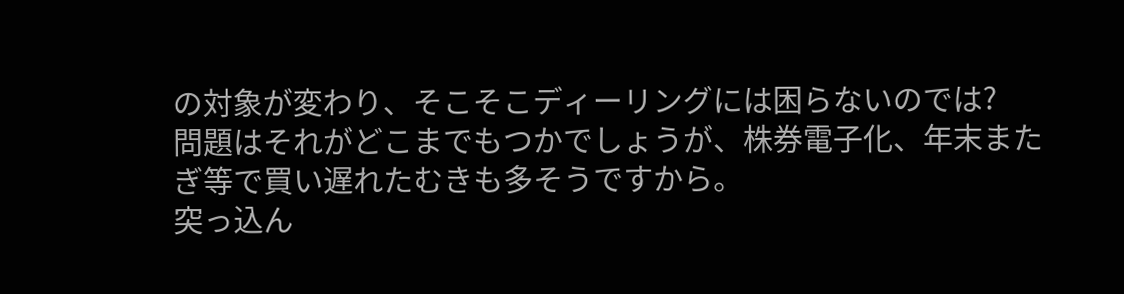の対象が変わり、そこそこディーリングには困らないのでは?
問題はそれがどこまでもつかでしょうが、株券電子化、年末またぎ等で買い遅れたむきも多そうですから。
突っ込ん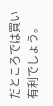だところでは買い有利でしょう。